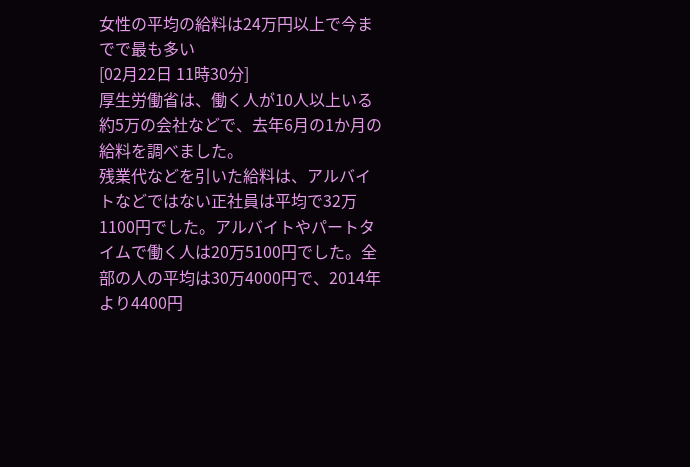女性の平均の給料は24万円以上で今までで最も多い
[02月22日 11時30分]
厚生労働省は、働く人が10人以上いる約5万の会社などで、去年6月の1か月の給料を調べました。
残業代などを引いた給料は、アルバイトなどではない正社員は平均で32万1100円でした。アルバイトやパートタイムで働く人は20万5100円でした。全部の人の平均は30万4000円で、2014年より4400円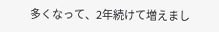多くなって、2年続けて増えまし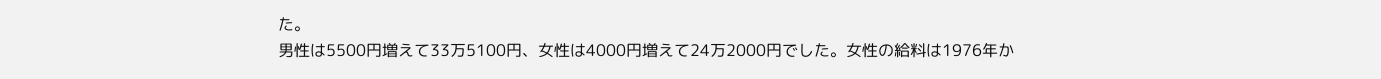た。
男性は5500円増えて33万5100円、女性は4000円増えて24万2000円でした。女性の給料は1976年か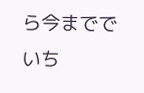ら今まででいち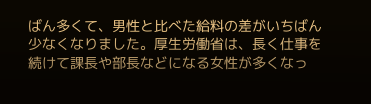ばん多くて、男性と比べた給料の差がいちばん少なくなりました。厚生労働省は、長く仕事を続けて課長や部長などになる女性が多くなっ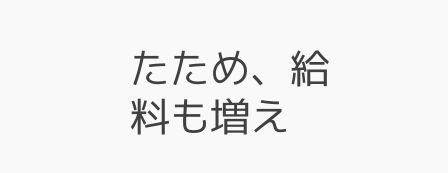たため、給料も増え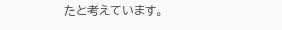たと考えています。